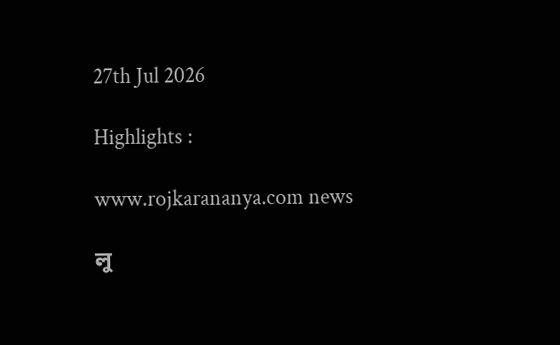27th Jul 2026

Highlights :

www.rojkarananya.com news

লু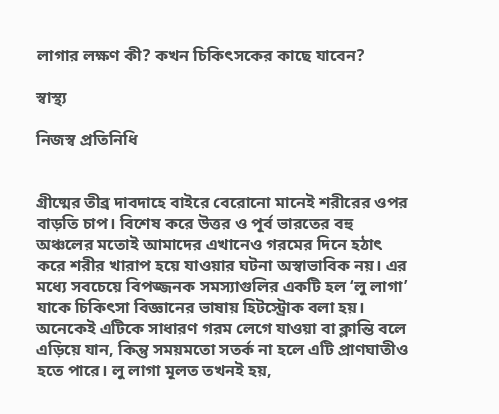লাগার লক্ষণ কী? কখন চিকিৎসকের কাছে যাবেন?

স্বাস্থ্য

নিজস্ব প্রতিনিধি


গ্রীষ্মের তীব্র দাবদাহে বাইরে বেরোনো মানেই শরীরের ওপর বাড়তি চাপ। বিশেষ করে উত্তর ও পূর্ব ভারতের বহু অঞ্চলের মতোই আমাদের এখানেও গরমের দিনে হঠাৎ করে শরীর খারাপ হয়ে যাওয়ার ঘটনা অস্বাভাবিক নয়। এর মধ্যে সবচেয়ে বিপজ্জনক সমস্যাগুলির একটি হল ‘লু লাগা’ যাকে চিকিৎসা বিজ্ঞানের ভাষায় হিটস্ট্রোক বলা হয়। অনেকেই এটিকে সাধারণ গরম লেগে যাওয়া বা ক্লান্তি বলে এড়িয়ে যান, কিন্তু সময়মতো সতর্ক না হলে এটি প্রাণঘাতীও হতে পারে। লু লাগা মূলত তখনই হয়,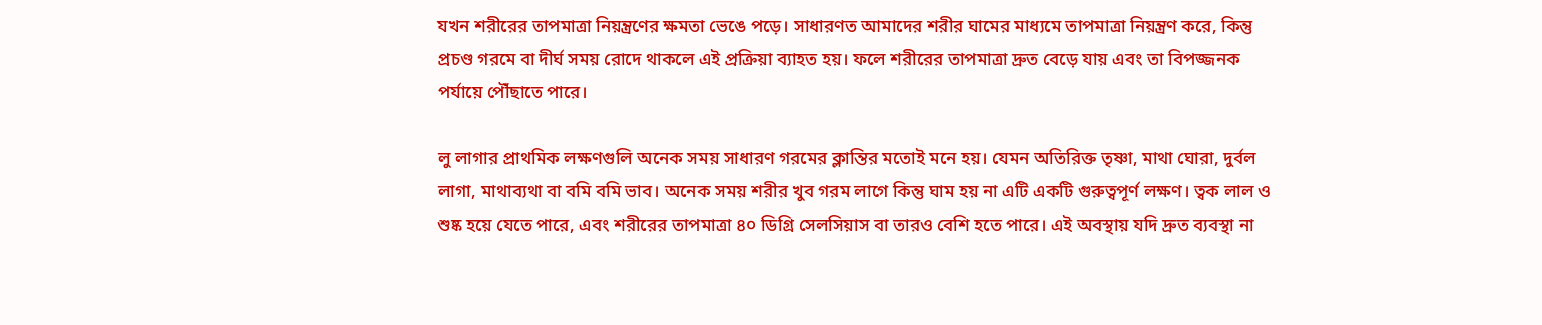যখন শরীরের তাপমাত্রা নিয়ন্ত্রণের ক্ষমতা ভেঙে পড়ে। সাধারণত আমাদের শরীর ঘামের মাধ্যমে তাপমাত্রা নিয়ন্ত্রণ করে, কিন্তু প্রচণ্ড গরমে বা দীর্ঘ সময় রোদে থাকলে এই প্রক্রিয়া ব্যাহত হয়। ফলে শরীরের তাপমাত্রা দ্রুত বেড়ে যায় এবং তা বিপজ্জনক পর্যায়ে পৌঁছাতে পারে।

লু লাগার প্রাথমিক লক্ষণগুলি অনেক সময় সাধারণ গরমের ক্লান্তির মতোই মনে হয়। যেমন অতিরিক্ত তৃষ্ণা, মাথা ঘোরা, দুর্বল লাগা, মাথাব্যথা বা বমি বমি ভাব। অনেক সময় শরীর খুব গরম লাগে কিন্তু ঘাম হয় না এটি একটি গুরুত্বপূর্ণ লক্ষণ। ত্বক লাল ও শুষ্ক হয়ে যেতে পারে, এবং শরীরের তাপমাত্রা ৪০ ডিগ্রি সেলসিয়াস বা তারও বেশি হতে পারে। এই অবস্থায় যদি দ্রুত ব্যবস্থা না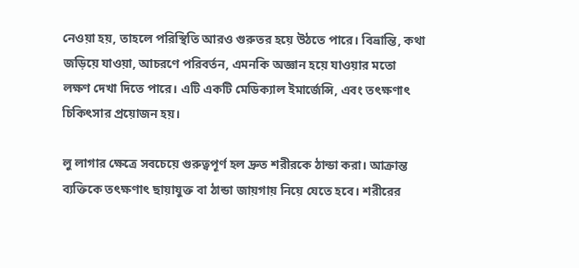নেওয়া হয়, তাহলে পরিস্থিতি আরও গুরুতর হয়ে উঠতে পারে। বিভ্রান্তি, কথা জড়িয়ে যাওয়া, আচরণে পরিবর্তন, এমনকি অজ্ঞান হয়ে যাওয়ার মতো লক্ষণ দেখা দিতে পারে। এটি একটি মেডিক্যাল ইমার্জেন্সি, এবং তৎক্ষণাৎ চিকিৎসার প্রয়োজন হয়।

লু লাগার ক্ষেত্রে সবচেয়ে গুরুত্বপূর্ণ হল দ্রুত শরীরকে ঠান্ডা করা। আক্রান্ত ব্যক্তিকে তৎক্ষণাৎ ছায়াযুক্ত বা ঠান্ডা জায়গায় নিয়ে যেতে হবে। শরীরের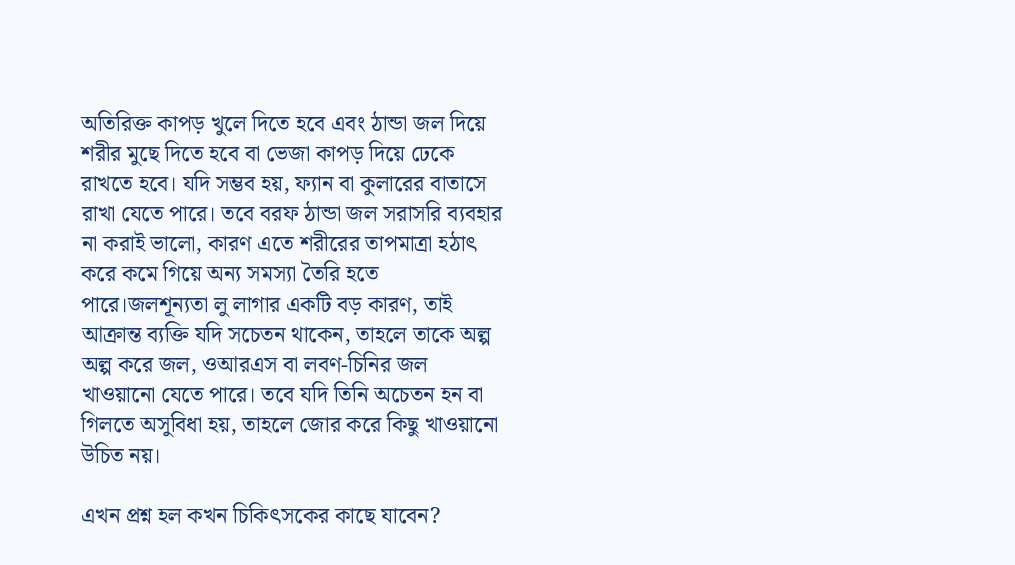অতিরিক্ত কাপড় খুলে দিতে হবে এবং ঠান্ডা জল দিয়ে শরীর মুছে দিতে হবে বা ভেজা কাপড় দিয়ে ঢেকে রাখতে হবে। যদি সম্ভব হয়, ফ্যান বা কুলারের বাতাসে রাখা যেতে পারে। তবে বরফ ঠান্ডা জল সরাসরি ব্যবহার না করাই ভালো, কারণ এতে শরীরের তাপমাত্রা হঠাৎ করে কমে গিয়ে অন্য সমস্যা তৈরি হতে পারে।জলশূন্যতা লু লাগার একটি বড় কারণ, তাই আক্রান্ত ব্যক্তি যদি সচেতন থাকেন, তাহলে তাকে অল্প অল্প করে জল, ওআরএস বা লবণ-চিনির জল খাওয়ানো যেতে পারে। তবে যদি তিনি অচেতন হন বা গিলতে অসুবিধা হয়, তাহলে জোর করে কিছু খাওয়ানো উচিত নয়।

এখন প্রশ্ন হল কখন চিকিৎসকের কাছে যাবেন?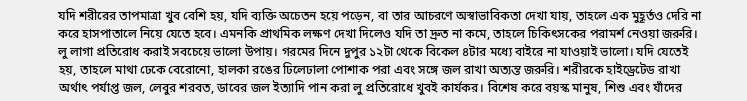যদি শরীরের তাপমাত্রা খুব বেশি হয়, যদি ব্যক্তি অচেতন হয়ে পড়েন, বা তার আচরণে অস্বাভাবিকতা দেখা যায়, তাহলে এক মুহূর্তও দেরি না করে হাসপাতালে নিয়ে যেতে হবে। এমনকি প্রাথমিক লক্ষণ দেখা দিলেও যদি তা দ্রুত না কমে, তাহলে চিকিৎসকের পরামর্শ নেওয়া জরুরি। লু লাগা প্রতিরোধ করাই সবচেয়ে ভালো উপায়। গরমের দিনে দুপুর ১২টা থেকে বিকেল ৪টার মধ্যে বাইরে না যাওয়াই ভালো। যদি যেতেই হয়, তাহলে মাথা ঢেকে বেরোনো, হালকা রঙের ঢিলেঢালা পোশাক পরা এবং সঙ্গে জল রাখা অত্যন্ত জরুরি। শরীরকে হাইড্রেটেড রাখা অর্থাৎ পর্যাপ্ত জল, লেবুর শরবত, ডাবের জল ইত্যাদি পান করা লু প্রতিরোধে খুবই কার্যকর। বিশেষ করে বয়স্ক মানুষ, শিশু এবং যাঁদের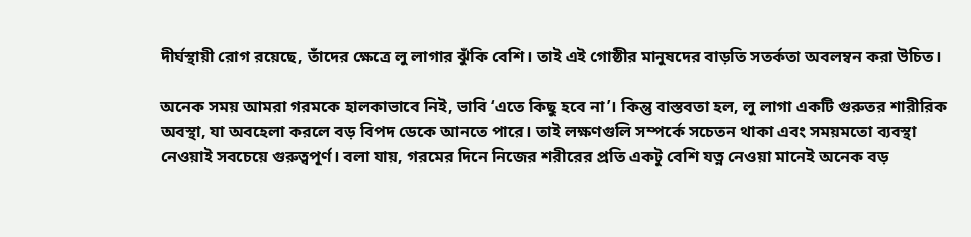দীর্ঘস্থায়ী রোগ রয়েছে, তাঁদের ক্ষেত্রে লু লাগার ঝুঁকি বেশি। তাই এই গোষ্ঠীর মানুষদের বাড়তি সতর্কতা অবলম্বন করা উচিত।

অনেক সময় আমরা গরমকে হালকাভাবে নিই, ভাবি ‘এতে কিছু হবে না’। কিন্তু বাস্তবতা হল, লু লাগা একটি গুরুতর শারীরিক অবস্থা, যা অবহেলা করলে বড় বিপদ ডেকে আনতে পারে। তাই লক্ষণগুলি সম্পর্কে সচেতন থাকা এবং সময়মতো ব্যবস্থা নেওয়াই সবচেয়ে গুরুত্বপূর্ণ। বলা যায়, গরমের দিনে নিজের শরীরের প্রতি একটু বেশি যত্ন নেওয়া মানেই অনেক বড়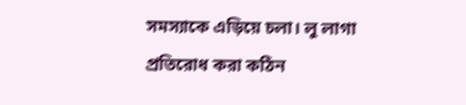সমস্যাকে এড়িয়ে চলা। লু লাগা প্রতিরোধ করা কঠিন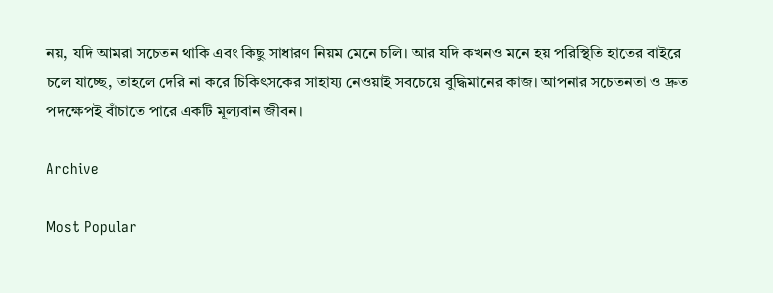নয়, যদি আমরা সচেতন থাকি এবং কিছু সাধারণ নিয়ম মেনে চলি। আর যদি কখনও মনে হয় পরিস্থিতি হাতের বাইরে চলে যাচ্ছে, তাহলে দেরি না করে চিকিৎসকের সাহায্য নেওয়াই সবচেয়ে বুদ্ধিমানের কাজ। আপনার সচেতনতা ও দ্রুত পদক্ষেপই বাঁচাতে পারে একটি মূল্যবান জীবন।

Archive

Most Popular